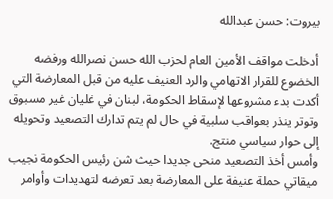بيروت: حسن عبدالله

أدخلت مواقف الأمين العام لحزب الله حسن نصرالله ورفضه الخضوع للقرار الاتهامي والرد العنيف عليه من قبل المعارضة التي أكدت بدء مشروعها لإسقاط الحكومة، لبنان في غليان غير مسبوق وتوتر ينذر بعواقب سلبية في حال لم يتم تدارك التصعيد وتحويله إلى حوار سياسي منتج.
وأمس أخذ التصعيد منحى جديدا حيث شن رئيس الحكومة نجيب ميقاتي حملة عنيفة على المعارضة بعد تعرضه لتهديدات وأوامر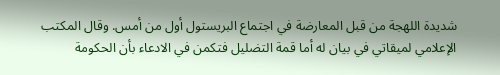شديدة اللهجة من قبل المعارضة في اجتماع البريستول أول من أمس. وقال المكتب الإعلامي لميقاتي في بيان له أما قمة التضليل فتكمن في الادعاء بأن الحكومة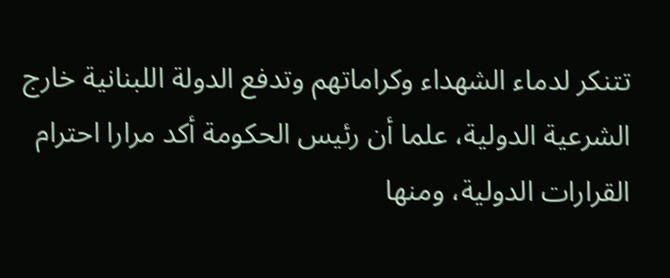تتنكر لدماء الشهداء وكراماتهم وتدفع الدولة اللبنانية خارج الشرعية الدولية، علما أن رئيس الحكومة أكد مرارا احترام القرارات الدولية، ومنها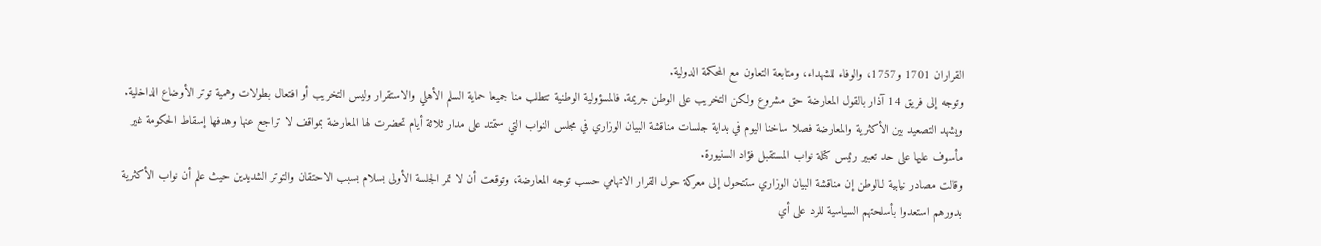القراران 1701 و1757، والوفاء للشهداء، ومتابعة التعاون مع المحكمة الدولية.
وتوجه إلى فريق 14 آذار بالقول المعارضة حق مشروع ولكن التخريب على الوطن جريمة. فالمسؤولية الوطنية تتطلب منا جميعا حماية السلم الأهلي والاستقرار وليس التخريب أو افتعال بطولات وهمية توتر الأوضاع الداخلية.
ويشهد التصعيد بين الأكثرية والمعارضة فصلا ساخنا اليوم في بداية جلسات مناقشة البيان الوزاري في مجلس النواب التي ستمتد على مدار ثلاثة أيام تحضرت لها المعارضة بمواقف لا تراجع عنها وهدفها إسقاط الحكومة غير مأسوف عليها على حد تعبير رئيس كتلة نواب المستقبل فؤاد السنيورة.
وقالت مصادر نيابية لـالوطن إن مناقشة البيان الوزاري ستتحول إلى معركة حول القرار الاتهامي حسب توجه المعارضة، وتوقعت أن لا تمر الجلسة الأولى بسلام بسبب الاحتقان والتوتر الشديدين حيث علم أن نواب الأكثرية بدورهم استعدوا بأسلحتهم السياسية للرد على أي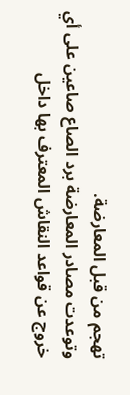تهجم من قبل المعارضة.
وتوعدت مصادر المعارضة برد الصاع صاعين على أي خروج عن قواعد النقاش المعترف بها داخل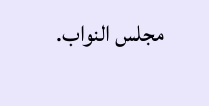مجلس النواب.